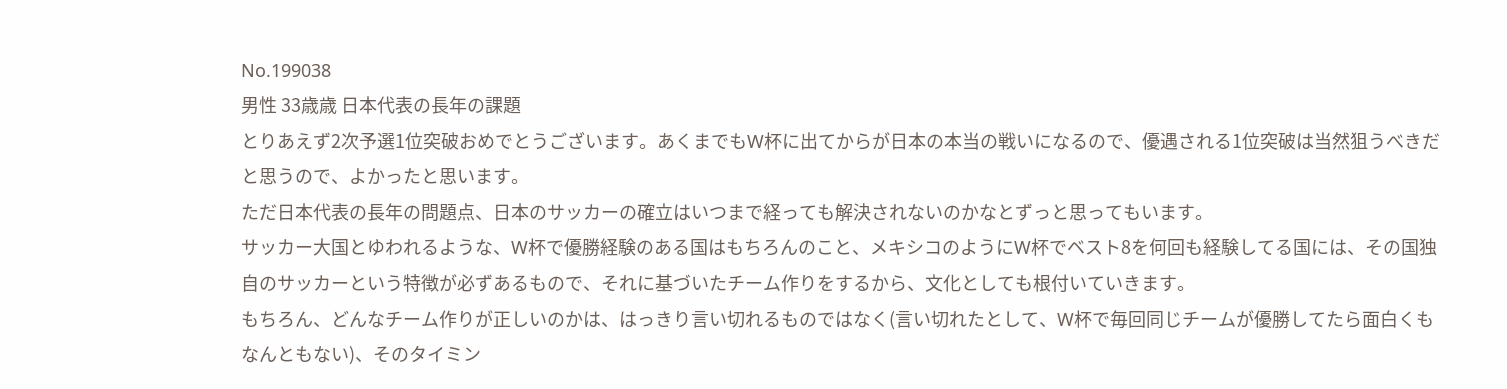No.199038
男性 33歳歳 日本代表の長年の課題
とりあえず2次予選1位突破おめでとうございます。あくまでもW杯に出てからが日本の本当の戦いになるので、優遇される1位突破は当然狙うべきだと思うので、よかったと思います。
ただ日本代表の長年の問題点、日本のサッカーの確立はいつまで経っても解決されないのかなとずっと思ってもいます。
サッカー大国とゆわれるような、W杯で優勝経験のある国はもちろんのこと、メキシコのようにW杯でベスト8を何回も経験してる国には、その国独自のサッカーという特徴が必ずあるもので、それに基づいたチーム作りをするから、文化としても根付いていきます。
もちろん、どんなチーム作りが正しいのかは、はっきり言い切れるものではなく(言い切れたとして、W杯で毎回同じチームが優勝してたら面白くもなんともない)、そのタイミン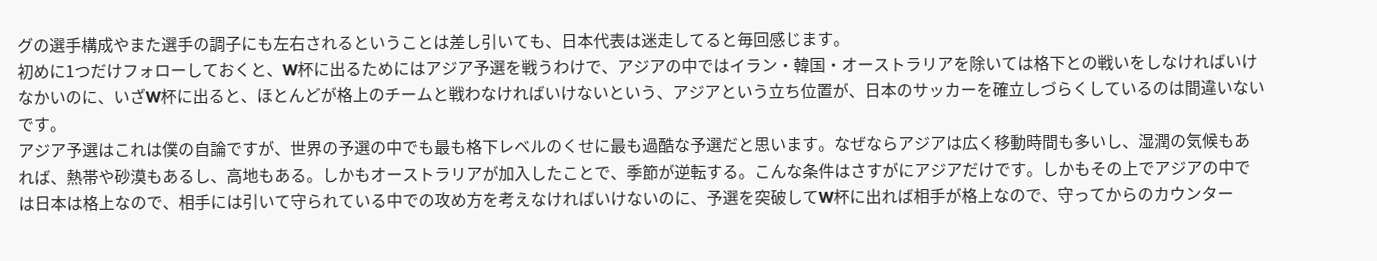グの選手構成やまた選手の調子にも左右されるということは差し引いても、日本代表は迷走してると毎回感じます。
初めに1つだけフォローしておくと、W杯に出るためにはアジア予選を戦うわけで、アジアの中ではイラン・韓国・オーストラリアを除いては格下との戦いをしなければいけなかいのに、いざW杯に出ると、ほとんどが格上のチームと戦わなければいけないという、アジアという立ち位置が、日本のサッカーを確立しづらくしているのは間違いないです。
アジア予選はこれは僕の自論ですが、世界の予選の中でも最も格下レベルのくせに最も過酷な予選だと思います。なぜならアジアは広く移動時間も多いし、湿潤の気候もあれば、熱帯や砂漠もあるし、高地もある。しかもオーストラリアが加入したことで、季節が逆転する。こんな条件はさすがにアジアだけです。しかもその上でアジアの中では日本は格上なので、相手には引いて守られている中での攻め方を考えなければいけないのに、予選を突破してW杯に出れば相手が格上なので、守ってからのカウンター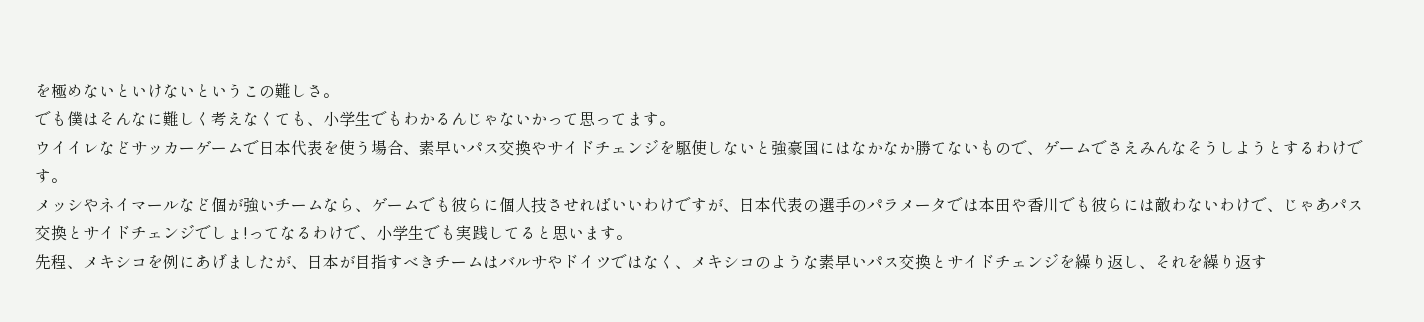を極めないといけないというこの難しさ。
でも僕はそんなに難しく考えなくても、小学生でもわかるんじゃないかって思ってます。
ウイイレなどサッカーゲームで日本代表を使う場合、素早いパス交換やサイドチェンジを駆使しないと強豪国にはなかなか勝てないもので、ゲームでさえみんなそうしようとするわけです。
メッシやネイマールなど個が強いチームなら、ゲームでも彼らに個人技させればいいわけですが、日本代表の選手のパラメータでは本田や香川でも彼らには敵わないわけで、じゃあパス交換とサイドチェンジでしょ!ってなるわけで、小学生でも実践してると思います。
先程、メキシコを例にあげましたが、日本が目指すべきチームはバルサやドイツではなく、メキシコのような素早いパス交換とサイドチェンジを繰り返し、それを繰り返す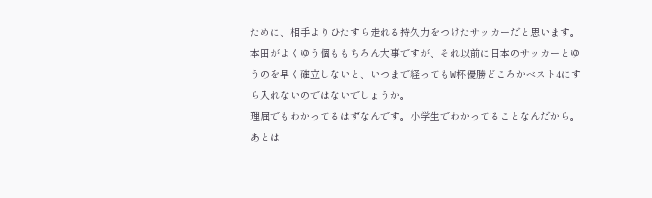ために、相手よりひたすら走れる持久力をつけたサッカーだと思います。
本田がよくゆう個ももちろん大事ですが、それ以前に日本のサッカーとゆうのを早く確立しないと、いつまで経ってもW杯優勝どころかベスト4にすら入れないのではないでしょうか。
理屈でもわかってるはずなんです。小学生でわかってることなんだから。あとは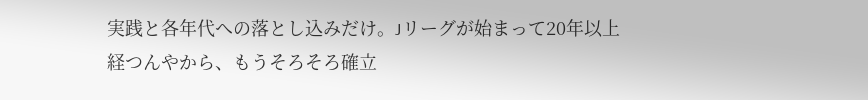実践と各年代への落とし込みだけ。Jリーグが始まって20年以上経つんやから、もうそろそろ確立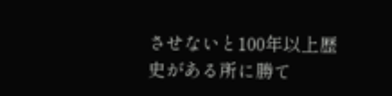させないと100年以上歴史がある所に勝て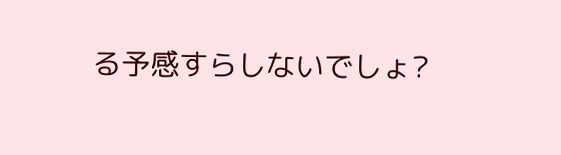る予感すらしないでしょ?